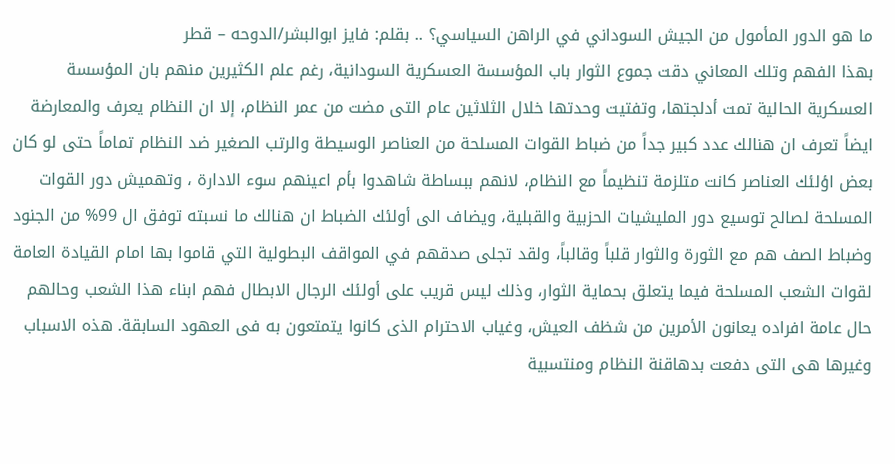ما هو الدور المأمول من الجيش السوداني في الراهن السياسي؟ .. بقلم: فايز ابوالبشر/الدوحه – قطر
بهذا الفهم وتلك المعاني دقت جموع الثوار باب المؤسسة العسكرية السودانية، رغم علم الكثيرين منهم بان المؤسسة العسكرية الحالية تمت أدلجتها، وتفتيت وحدتها خلال الثلاثين عام التى مضت من عمر النظام، إلا ان النظام يعرف والمعارضة ايضاً تعرف ان هنالك عدد كبير جداً من ضباط القوات المسلحة من العناصر الوسيطة والرتب الصغير ضد النظام تماماً حتى لو كان بعض اؤلئك العناصر كانت متلزمة تنظيماً مع النظام، لانهم ببساطة شاهدوا بأم اعينهم سوء الادارة ، وتهميش دور القوات المسلحة لصالح توسيع دور المليشيات الحزبية والقبلية، ويضاف الى أولئك الضباط ان هنالك ما نسبته توفق ال 99% من الجنود وضباط الصف هم مع الثورة والثوار قلباً وقالباً، ولقد تجلى صدقهم في المواقف البطولية التي قاموا بها امام القيادة العامة لقوات الشعب المسلحة فيما يتعلق بحماية الثوار، وذلك ليس قريب على أولئك الرجال الابطال فهم ابناء هذا الشعب وحالهم حال عامة افراده يعانون الأمرين من شظف العيش، وغياب الاحترام الذى كانوا يتمتعون به فى العهود السابقة. هذه الاسباب وغيرها هى التى دفعت بدهاقنة النظام ومنتسبية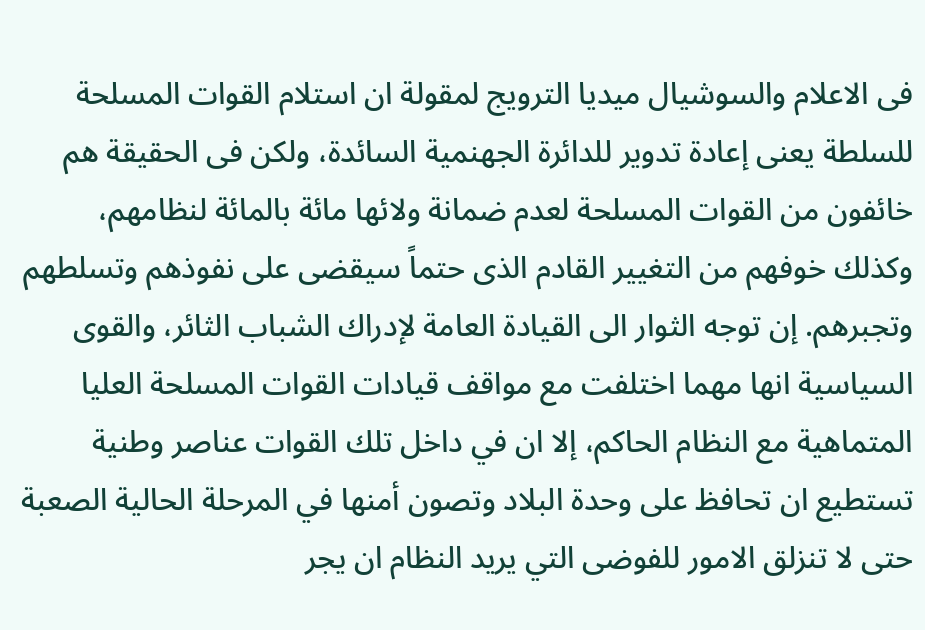فى الاعلام والسوشيال ميديا الترويج لمقولة ان استلام القوات المسلحة للسلطة يعنى إعادة تدوير للدائرة الجهنمية السائدة، ولكن فى الحقيقة هم خائفون من القوات المسلحة لعدم ضمانة ولائها مائة بالمائة لنظامهم، وكذلك خوفهم من التغيير القادم الذى حتماً سيقضى على نفوذهم وتسلطهم وتجبرهم. إن توجه الثوار الى القيادة العامة لإدراك الشباب الثائر، والقوى السياسية انها مهما اختلفت مع مواقف قيادات القوات المسلحة العليا المتماهية مع النظام الحاكم، إلا ان في داخل تلك القوات عناصر وطنية تستطيع ان تحافظ على وحدة البلاد وتصون أمنها في المرحلة الحالية الصعبة حتى لا تنزلق الامور للفوضى التي يريد النظام ان يجر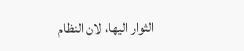الثوار اليها، لان النظام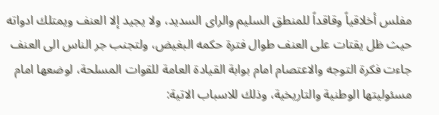مفلس أخلاقياً وقاقداً للمنطق السليم والراى السديد، ولا يجيد إلا العنف ويمتلك ادواته حيث ظل يقتات على العنف طوال فترة حكمه البغيض، ولتجنب جر الناس الى العنف جاءت فكرة التوجه والاعتصام امام بوابة القيادة العامة للقوات المسلحة، لوضعها امام مسئوليتها الوطنية والتاريخية، وذلك للاسباب الاتية: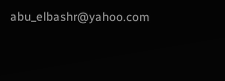abu_elbashr@yahoo.com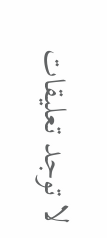لا توجد تعليقات